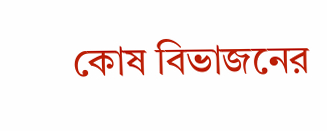কোষ বিভাজনের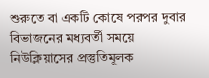শুরুতে বা একটি কোষে পরপর দুবার বিভাজনের মধ্যবর্তী সময়ে নিউক্লিয়াসের প্রস্তুতিমূলক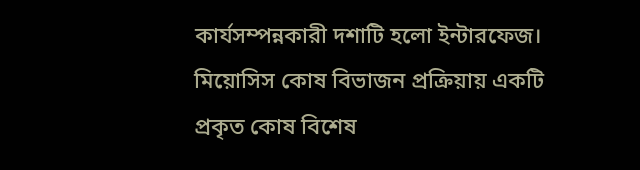কার্যসম্পন্নকারী দশাটি হলো ইন্টারফেজ।
মিয়োসিস কোষ বিভাজন প্রক্রিয়ায় একটি প্রকৃত কোষ বিশেষ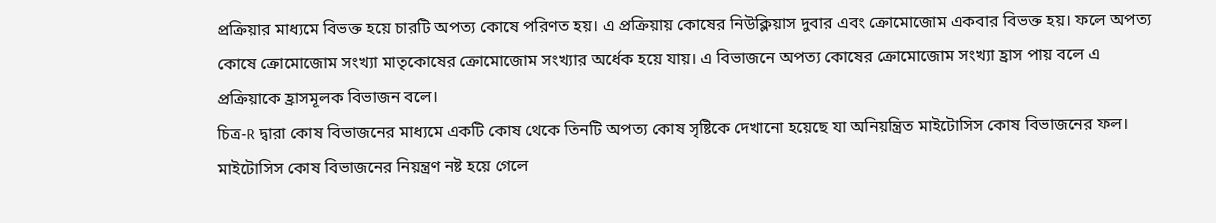প্রক্রিয়ার মাধ্যমে বিভক্ত হয়ে চারটি অপত্য কোষে পরিণত হয়। এ প্রক্রিয়ায় কোষের নিউক্লিয়াস দুবার এবং ক্রোমোজোম একবার বিভক্ত হয়। ফলে অপত্য কোষে ক্রোমোজোম সংখ্যা মাতৃকোষের ক্রোমোজোম সংখ্যার অর্ধেক হয়ে যায়। এ বিভাজনে অপত্য কোষের ক্রোমোজোম সংখ্যা হ্রাস পায় বলে এ প্রক্রিয়াকে হ্রাসমূলক বিভাজন বলে।
চিত্র-R দ্বারা কোষ বিভাজনের মাধ্যমে একটি কোষ থেকে তিনটি অপত্য কোষ সৃষ্টিকে দেখানো হয়েছে যা অনিয়ন্ত্রিত মাইটোসিস কোষ বিভাজনের ফল। মাইটোসিস কোষ বিভাজনের নিয়ন্ত্রণ নষ্ট হয়ে গেলে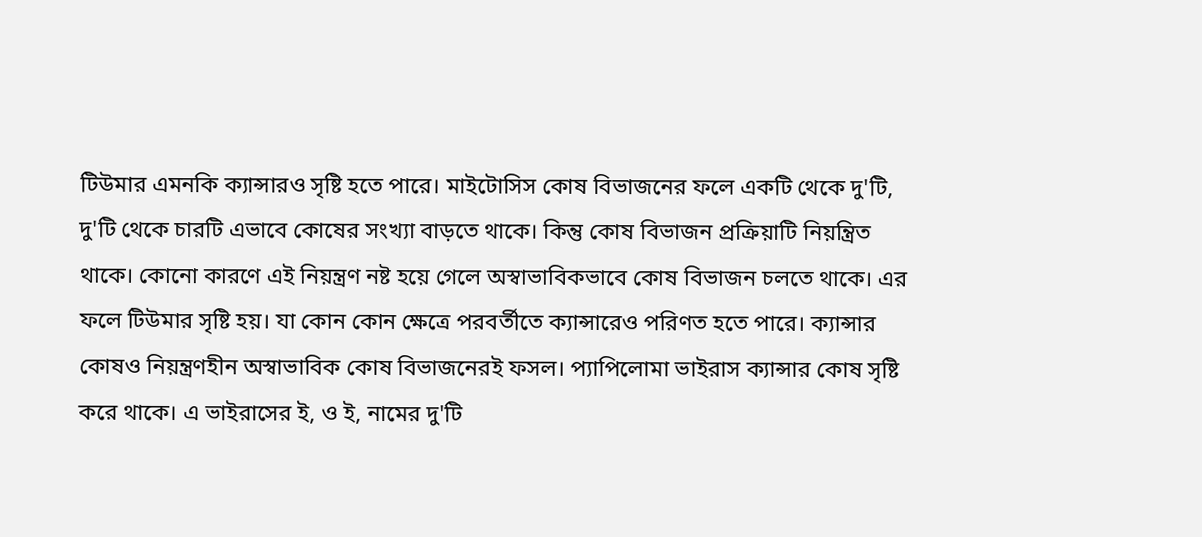টিউমার এমনকি ক্যান্সারও সৃষ্টি হতে পারে। মাইটোসিস কোষ বিভাজনের ফলে একটি থেকে দু'টি, দু'টি থেকে চারটি এভাবে কোষের সংখ্যা বাড়তে থাকে। কিন্তু কোষ বিভাজন প্রক্রিয়াটি নিয়ন্ত্রিত থাকে। কোনো কারণে এই নিয়ন্ত্রণ নষ্ট হয়ে গেলে অস্বাভাবিকভাবে কোষ বিভাজন চলতে থাকে। এর ফলে টিউমার সৃষ্টি হয়। যা কোন কোন ক্ষেত্রে পরবর্তীতে ক্যান্সারেও পরিণত হতে পারে। ক্যান্সার কোষও নিয়ন্ত্রণহীন অস্বাভাবিক কোষ বিভাজনেরই ফসল। প্যাপিলোমা ভাইরাস ক্যান্সার কোষ সৃষ্টি করে থাকে। এ ভাইরাসের ই, ও ই, নামের দু'টি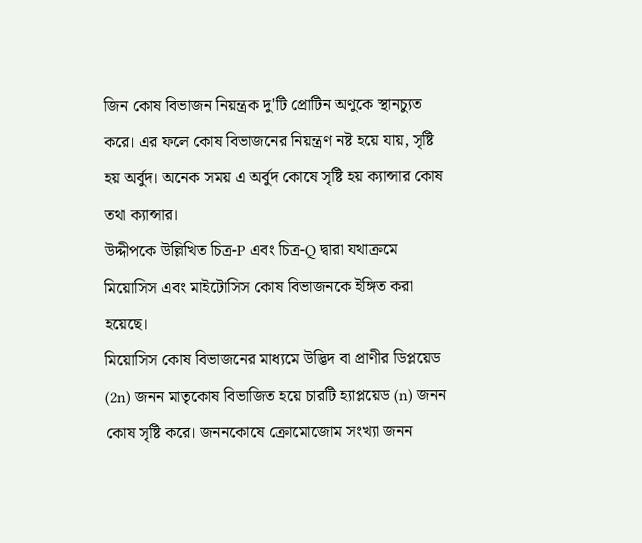জিন কোষ বিভাজন নিয়ন্ত্রক দু'টি প্রোটিন অণুকে স্থানচ্যুত করে। এর ফলে কোষ বিভাজনের নিয়ন্ত্রণ নষ্ট হয়ে যায়, সৃষ্টি হয় অর্বুদ। অনেক সময় এ অর্বুদ কোষে সৃষ্টি হয় ক্যান্সার কোষ তথা ক্যান্সার।
উদ্দীপকে উল্লিখিত চিত্র-P এবং চিত্র-Q দ্বারা যথাক্রমে মিয়োসিস এবং মাইটোসিস কোষ বিভাজনকে ইঙ্গিত করা হয়েছে।
মিয়োসিস কোষ বিভাজনের মাধ্যমে উদ্ভিদ বা প্রাণীর ডিপ্লয়েড (2n) জনন মাতৃকোষ বিভাজিত হয়ে চারটি হ্যাপ্লয়েড (n) জনন কোষ সৃষ্টি করে। জননকোষে ক্রোমোজোম সংখ্যা জনন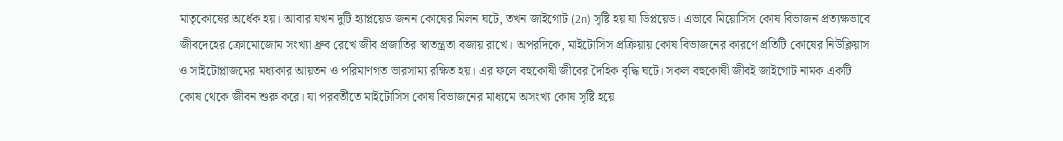মাতৃকোষের অর্ধেক হয়। আবার যখন দুটি হ্যাপ্লয়েড জনন কোষের মিলন ঘটে, তখন জাইগোট (2n) সৃষ্টি হয় যা ডিপ্লয়েড। এভাবে মিয়োসিস কোষ বিভাজন প্রত্যক্ষভাবে জীবদেহের ক্রোমোজোম সংখ্যা ধ্রুব রেখে জীব প্রজাতির স্বাতন্ত্রতা বজায় রাখে। অপরদিকে, মাইটোসিস প্রক্রিয়ায় কোষ বিভাজনের কারণে প্রতিটি কোষের নিউক্লিয়াস ও সাইটোপ্লাজমের মধ্যকার আয়তন ও পরিমাণগত ভারসাম্য রক্ষিত হয়। এর ফলে বহুকোষী জীবের দৈহিক বৃদ্ধি ঘটে। সকল বহুকোষী জীবই জাইগোট নামক একটি কোষ থেকে জীবন শুরু করে। যা পরবর্তীতে মাইটোসিস কোষ বিভাজনের মাধ্যমে অসংখ্য কোষ সৃষ্টি হয়ে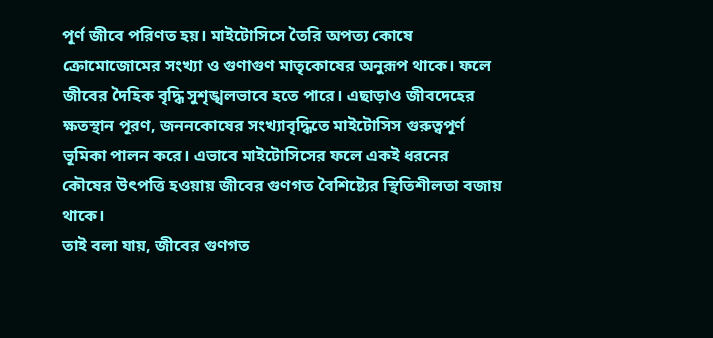পূর্ণ জীবে পরিণত হয়। মাইটোসিসে তৈরি অপত্য কোষে ক্রোমোজোমের সংখ্যা ও গুণাগুণ মাতৃকোষের অনুরূপ থাকে। ফলে জীবের দৈহিক বৃদ্ধি সুশৃঙ্খলভাবে হতে পারে। এছাড়াও জীবদেহের ক্ষতস্থান পূরণ, জননকোষের সংখ্যাবৃদ্ধিতে মাইটোসিস গুরুত্বপূর্ণ ভূমিকা পালন করে। এভাবে মাইটোসিসের ফলে একই ধরনের কৌষের উৎপত্তি হওয়ায় জীবের গুণগত বৈশিষ্ট্যের স্থিতিশীলতা বজায় থাকে।
তাই বলা যায়, জীবের গুণগত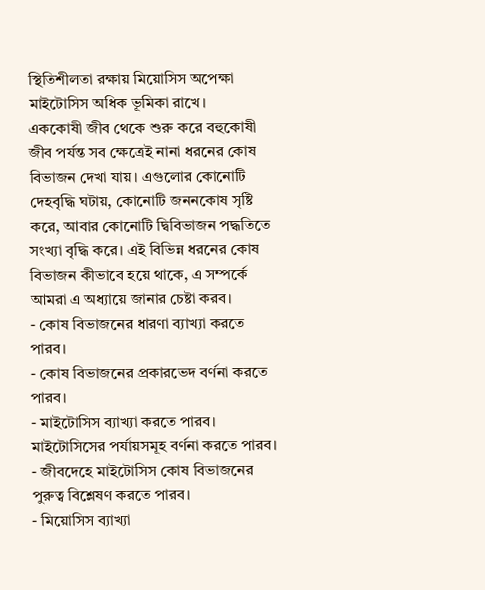স্থিতিশীলতা রক্ষায় মিয়োসিস অপেক্ষা মাইটোসিস অধিক ভূমিকা রাখে।
এককোষী জীব থেকে শুরু করে বহুকোষী জীব পর্যন্ত সব ক্ষেত্রেই নানা ধরনের কোষ বিভাজন দেখা যায়। এগুলোর কোনোটি দেহবৃদ্ধি ঘটায়, কোনোটি জননকোষ সৃষ্টি করে, আবার কোনোটি দ্বিবিভাজন পদ্ধতিতে সংখ্যা বৃদ্ধি করে। এই বিভিন্ন ধরনের কোষ বিভাজন কীভাবে হয়ে থাকে, এ সম্পর্কে আমরা এ অধ্যায়ে জানার চেষ্টা করব।
- কোষ বিভাজনের ধারণা ব্যাখ্যা করতে পারব।
- কোষ বিভাজনের প্রকারভেদ বর্ণনা করতে পারব।
- মাইটোসিস ব্যাখ্যা করতে পারব। মাইটোসিসের পর্যায়সমূহ বর্ণনা করতে পারব।
- জীবদেহে মাইটোসিস কোষ বিভাজনের পুরুত্ব বিশ্লেষণ করতে পারব।
- মিয়োসিস ব্যাখ্যা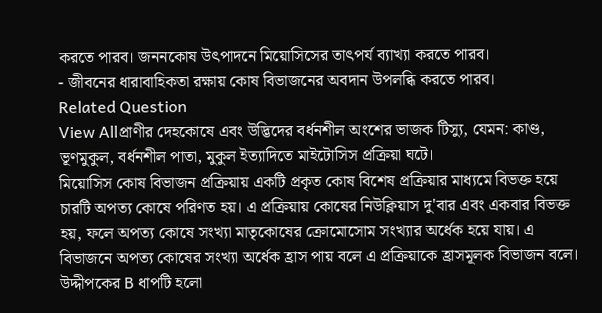করতে পারব। জননকোষ উৎপাদনে মিয়োসিসের তাৎপর্য ব্যাখ্যা করতে পারব।
- জীবনের ধারাবাহিকতা রক্ষায় কোষ বিভাজনের অবদান উপলব্ধি করতে পারব।
Related Question
View Allপ্রাণীর দেহকোষে এবং উদ্ভিদের বর্ধনশীল অংশের ভাজক টিস্যু, যেমন: কাণ্ড, ভূণমুকুল, বর্ধনশীল পাতা, মুকুল ইত্যাদিতে মাইটোসিস প্রক্রিয়া ঘটে।
মিয়োসিস কোষ বিভাজন প্রক্রিয়ায় একটি প্রকৃত কোষ বিশেষ প্রক্রিয়ার মাধ্যমে বিভক্ত হয়ে চারটি অপত্য কোষে পরিণত হয়। এ প্রক্রিয়ায় কোষের নিউক্লিয়াস দু'বার এবং একবার বিভক্ত হয়, ফলে অপত্য কোষে সংখ্যা মাতৃকোষের ক্রোমোসোম সংখ্যার অর্ধেক হয়ে যায়। এ বিভাজনে অপত্য কোষের সংখ্যা অর্ধেক হ্রাস পায় বলে এ প্রক্রিয়াকে হ্রাসমূলক বিভাজন বলে।
উদ্দীপকের B ধাপটি হলো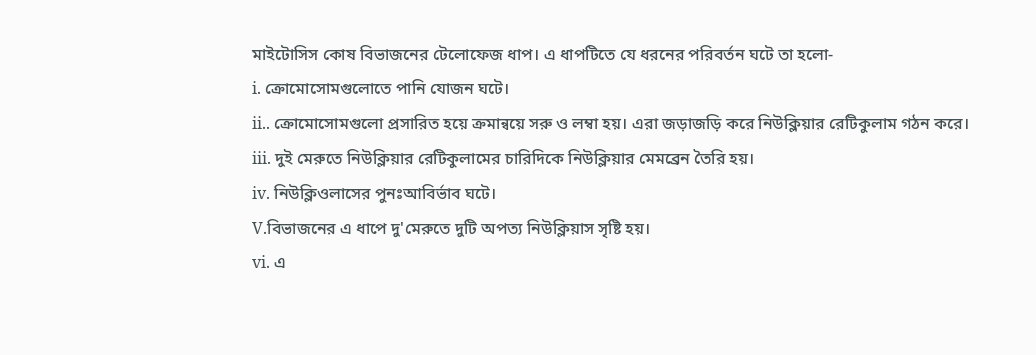মাইটোসিস কোষ বিভাজনের টেলোফেজ ধাপ। এ ধাপটিতে যে ধরনের পরিবর্তন ঘটে তা হলো-
i. ক্রোমোসোমগুলোতে পানি যোজন ঘটে।
ii.. ক্রোমোসোমগুলো প্রসারিত হয়ে ক্রমান্বয়ে সরু ও লম্বা হয়। এরা জড়াজড়ি করে নিউক্লিয়ার রেটিকুলাম গঠন করে।
iii. দুই মেরুতে নিউক্লিয়ার রেটিকুলামের চারিদিকে নিউক্লিয়ার মেমব্রেন তৈরি হয়।
iv. নিউক্লিওলাসের পুনঃআবির্ভাব ঘটে।
V.বিভাজনের এ ধাপে দু'মেরুতে দুটি অপত্য নিউক্লিয়াস সৃষ্টি হয়।
vi. এ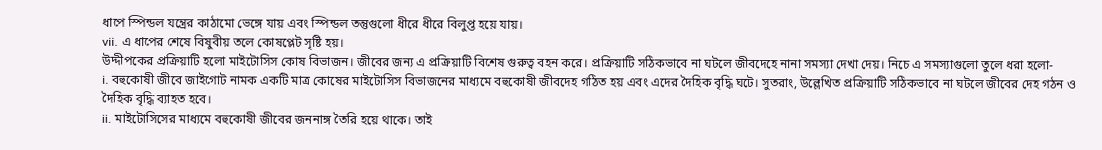ধাপে স্পিন্ডল যন্ত্রের কাঠামো ভেঙ্গে যায় এবং স্পিন্ডল তন্তুগুলো ধীরে ধীরে বিলুপ্ত হয়ে যায়।
vii. এ ধাপের শেষে বিষুবীয় তলে কোষপ্লেট সৃষ্টি হয়।
উদ্দীপকের প্রক্রিয়াটি হলো মাইটোসিস কোষ বিভাজন। জীবের জন্য এ প্রক্রিয়াটি বিশেষ গুরুত্ব বহন করে। প্রক্রিয়াটি সঠিকভাবে না ঘটলে জীবদেহে নানা সমস্যা দেখা দেয়। নিচে এ সমস্যাগুলো তুলে ধরা হলো-
i. বহুকোষী জীবে জাইগোট নামক একটি মাত্র কোষের মাইটোসিস বিভাজনের মাধ্যমে বহুকোষী জীবদেহ গঠিত হয় এবং এদের দৈহিক বৃদ্ধি ঘটে। সুতরাং, উল্লেখিত প্রক্রিয়াটি সঠিকভাবে না ঘটলে জীবের দেহ গঠন ও দৈহিক বৃদ্ধি ব্যাহত হবে।
ii. মাইটোসিসের মাধ্যমে বহুকোষী জীবের জননাঙ্গ তৈরি হয়ে থাকে। তাই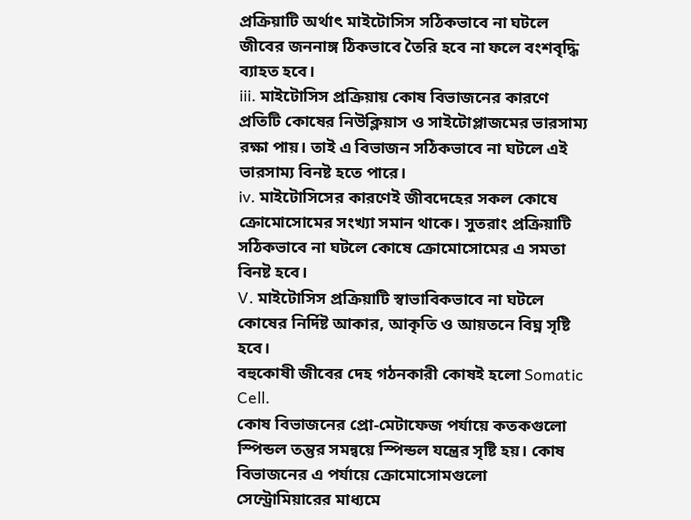প্রক্রিয়াটি অর্থাৎ মাইটোসিস সঠিকভাবে না ঘটলে জীবের জননাঙ্গ ঠিকভাবে তৈরি হবে না ফলে বংশবৃদ্ধি ব্যাহত হবে।
iii. মাইটোসিস প্রক্রিয়ায় কোষ বিভাজনের কারণে প্রতিটি কোষের নিউক্লিয়াস ও সাইটোপ্লাজমের ভারসাম্য রক্ষা পায়। তাই এ বিভাজন সঠিকভাবে না ঘটলে এই ভারসাম্য বিনষ্ট হতে পারে।
iv. মাইটোসিসের কারণেই জীবদেহের সকল কোষে ক্রোমোসোমের সংখ্যা সমান থাকে। সুতরাং প্রক্রিয়াটি সঠিকভাবে না ঘটলে কোষে ক্রোমোসোমের এ সমতা বিনষ্ট হবে।
V. মাইটোসিস প্রক্রিয়াটি স্বাভাবিকভাবে না ঘটলে কোষের নির্দিষ্ট আকার, আকৃতি ও আয়তনে বিঘ্ন সৃষ্টি হবে।
বহুকোষী জীবের দেহ গঠনকারী কোষই হলো Somatic Cell.
কোষ বিভাজনের প্রো-মেটাফেজ পর্যায়ে কতকগুলো স্পিন্ডল তন্তুর সমন্বয়ে স্পিন্ডল যন্ত্রের সৃষ্টি হয়। কোষ বিভাজনের এ পর্যায়ে ক্রোমোসোমগুলো সেন্ট্রোমিয়ারের মাধ্যমে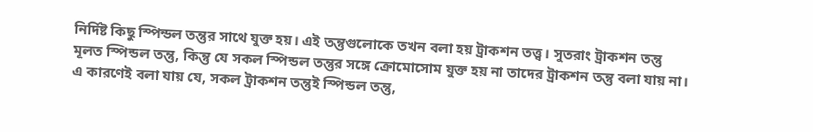নির্দিষ্ট কিছু স্পিন্ডল তন্তুর সাথে যুক্ত হয়। এই তন্তুগুলোকে তখন বলা হয় ট্রাকশন তত্ত্ব। সুতরাং ট্রাকশন তন্তু মূলত স্পিন্ডল তন্তু, কিন্তু যে সকল স্পিন্ডল তন্তুর সঙ্গে ক্রোমোসোম যুক্ত হয় না তাদের ট্রাকশন তন্তু বলা যায় না। এ কারণেই বলা যায় যে, সকল ট্রাকশন তন্তুই স্পিন্ডল তন্তু,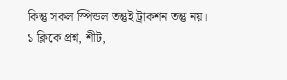কিন্তু সকল স্পিন্ডল তন্তুই ট্রাকশন তন্তু নয়।
১ ক্লিকে প্রশ্ন, শীট,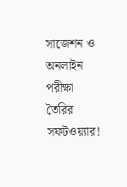সাজেশন ও
অনলাইন পরীক্ষা তৈরির সফটওয়্যার!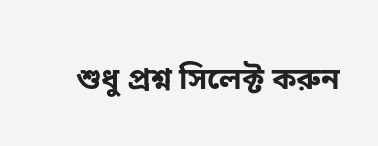শুধু প্রশ্ন সিলেক্ট করুন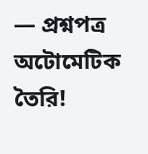— প্রশ্নপত্র অটোমেটিক তৈরি!